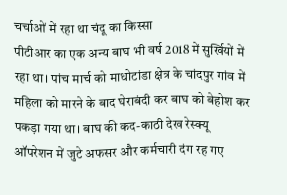चर्चाओं में रहा था चंदू का किस्सा
पीटीआर का एक अन्य बाघ भी वर्ष 2018 में सुर्खियों में रहा था। पांच मार्च को माधोटांडा क्षेत्र के चांदपुर गांव में महिला को मारने के बाद घेराबंदी कर बाघ को बेहोश कर पकड़ा गया था। बाघ की कद-काठी देख रेस्क्यू ऑपरेशन में जुटे अफसर और कर्मचारी दंग रह गए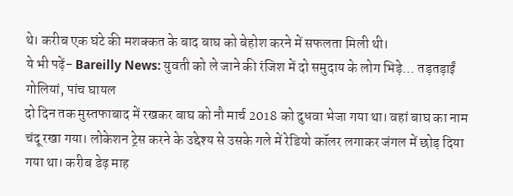थे। करीब एक घंटे की मशक्कत के बाद बाघ को बेहोश करने में सफलता मिली थी।
ये भी पढ़ें- Bareilly News: युवती को ले जाने की रंजिश में दो समुदाय के लोग भिड़े... तड़तड़ाईं गोलियां, पांच घायल
दो दिन तक मुस्तफाबाद में रखकर बाघ को नौ मार्च 2018 को दुधवा भेजा गया था। वहां बाघ का नाम चंदू रखा गया। लोकेशन ट्रेस करने के उद्देश्य से उसके गले में रेडियो कॉलर लगाकर जंगल में छोड़ दिया गया था। करीब डेढ़ माह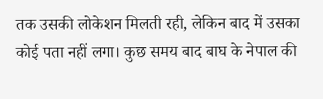तक उसकी लोकेशन मिलती रही, लेकिन बाद में उसका कोई पता नहीं लगा। कुछ समय बाद बाघ के नेपाल की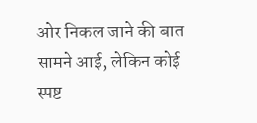ओर निकल जाने की बात सामने आई, लेकिन कोई स्पष्ट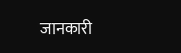जानकारी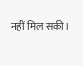नहीं मिल सकी।